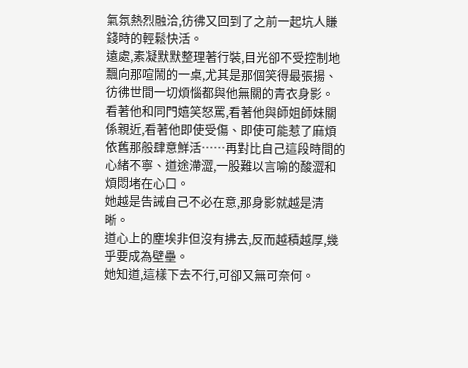氣氛熱烈融洽,彷彿又回到了之前一起坑人賺錢時的輕鬆快活。
遠處,素凝默默整理著行裝,目光卻不受控制地飄向那喧鬧的一桌,尤其是那個笑得最張揚、彷彿世間一切煩惱都與他無關的青衣身影。
看著他和同門嬉笑怒罵,看著他與師姐師妹關係親近,看著他即使受傷、即使可能惹了麻煩依舊那般肆意鮮活……再對比自己這段時間的心緒不寧、道途滯澀,一股難以言喻的酸澀和煩悶堵在心口。
她越是告誡自己不必在意,那身影就越是清晰。
道心上的塵埃非但沒有拂去,反而越積越厚,幾乎要成為壁壘。
她知道,這樣下去不行,可卻又無可奈何。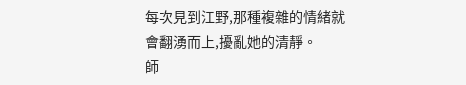每次見到江野,那種複雜的情緒就會翻湧而上,擾亂她的清靜。
師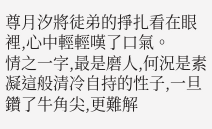尊月汐將徒弟的掙扎看在眼裡,心中輕輕嘆了口氣。
情之一字,最是磨人,何況是素凝這般清冷自持的性子,一旦鑽了牛角尖,更難解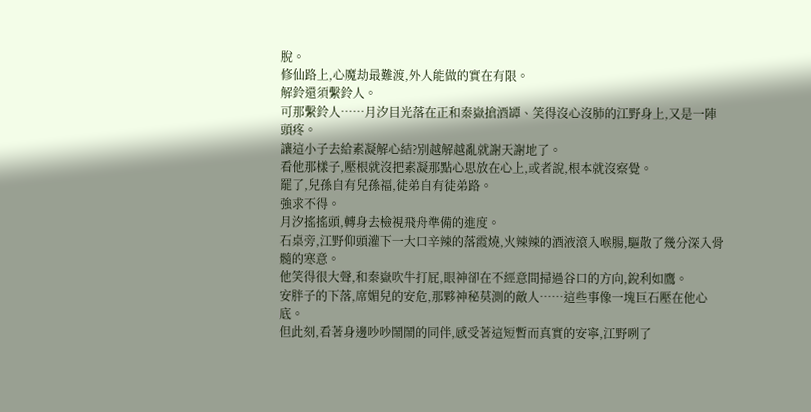脫。
修仙路上,心魔劫最難渡,外人能做的實在有限。
解鈴還須繫鈴人。
可那繫鈴人……月汐目光落在正和秦嶽搶酒罈、笑得沒心沒肺的江野身上,又是一陣頭疼。
讓這小子去給素凝解心結?別越解越亂就謝天謝地了。
看他那樣子,壓根就沒把素凝那點心思放在心上,或者說,根本就沒察覺。
罷了,兒孫自有兒孫福,徒弟自有徒弟路。
強求不得。
月汐搖搖頭,轉身去檢視飛舟準備的進度。
石桌旁,江野仰頭灌下一大口辛辣的落霞燒,火辣辣的酒液滾入喉腸,驅散了幾分深入骨髓的寒意。
他笑得很大聲,和秦嶽吹牛打屁,眼神卻在不經意間掃過谷口的方向,銳利如鷹。
安胖子的下落,席媚兒的安危,那夥神秘莫測的敵人……這些事像一塊巨石壓在他心底。
但此刻,看著身邊吵吵鬧鬧的同伴,感受著這短暫而真實的安寧,江野咧了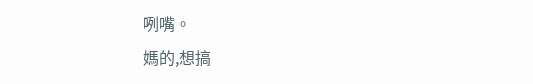咧嘴。
媽的,想搞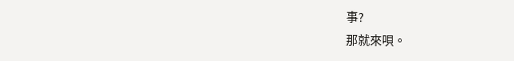事?
那就來唄。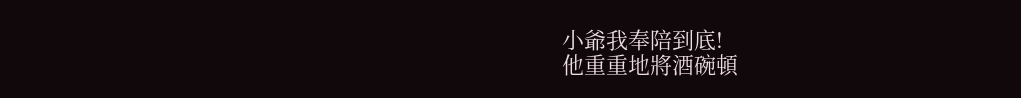小爺我奉陪到底!
他重重地將酒碗頓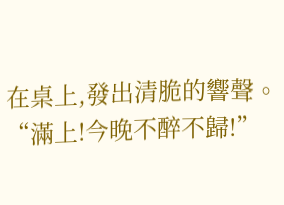在桌上,發出清脆的響聲。
“滿上!今晚不醉不歸!”